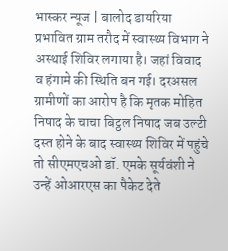भास्कर न्यूज | बालोद डायरिया प्रभावित ग्राम तरौद में स्वास्थ्य विभाग ने अस्थाई शिविर लगाया है। जहां विवाद व हंगामे की स्थिति बन गई। दरअसल ग्रामीणों का आरोप है कि मृतक मोहित निषाद के चाचा बिट्ठल निषाद जब उल्टी दस्त होने के बाद स्वास्थ्य शिविर में पहुंचे तो सीएमएचओ डॉ. एमके सूर्यवंशी ने उन्हें ओआरएस का पैकेट देते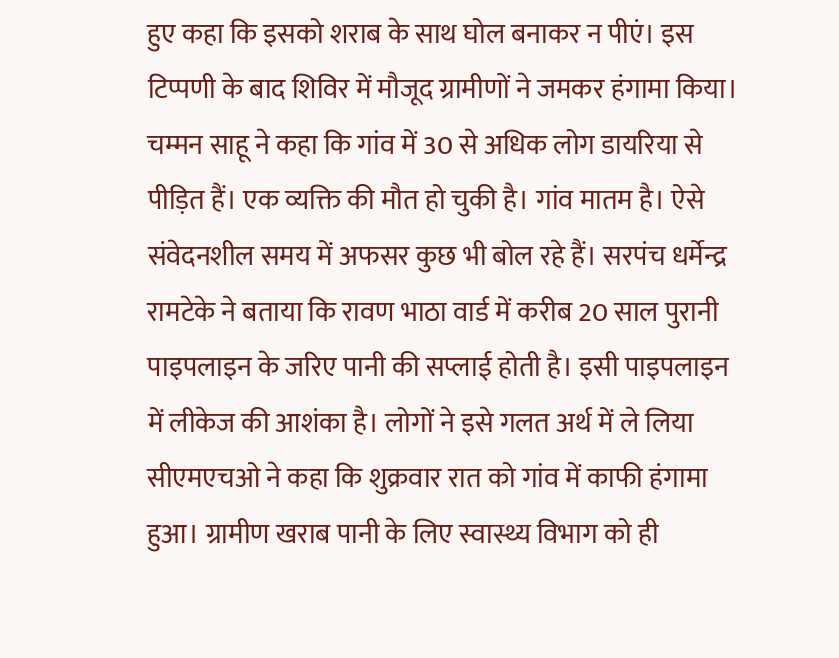हुए कहा कि इसको शराब के साथ घोल बनाकर न पीएं। इस टिप्पणी के बाद शिविर में मौजूद ग्रामीणों ने जमकर हंगामा किया। चम्मन साहू ने कहा कि गांव में 30 से अधिक लोग डायरिया से पीड़ित हैं। एक व्यक्ति की मौत हो चुकी है। गांव मातम है। ऐसे संवेदनशील समय में अफसर कुछ भी बोल रहे हैं। सरपंच धर्मेन्द्र रामटेके ने बताया कि रावण भाठा वार्ड में करीब 20 साल पुरानी पाइपलाइन के जरिए पानी की सप्लाई होती है। इसी पाइपलाइन में लीकेज की आशंका है। लोगों ने इसे गलत अर्थ में ले लिया सीएमएचओ ने कहा कि शुक्रवार रात को गांव में काफी हंगामा हुआ। ग्रामीण खराब पानी के लिए स्वास्थ्य विभाग को ही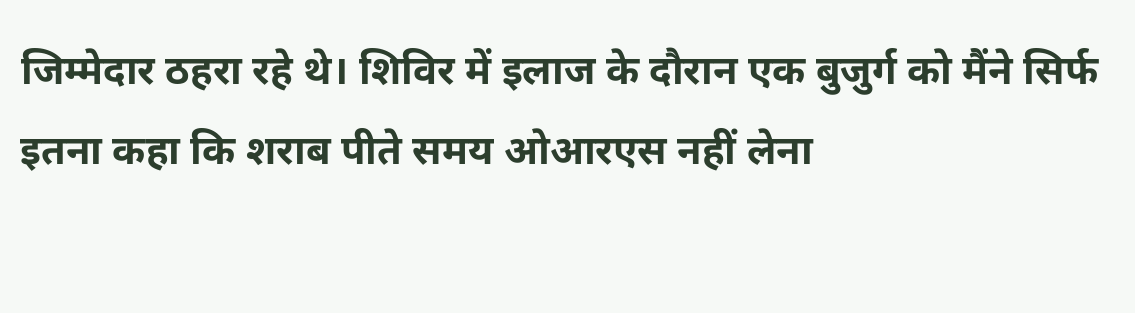जिम्मेदार ठहरा रहे थे। शिविर में इलाज के दौरान एक बुजुर्ग को मैंने सिर्फ इतना कहा कि शराब पीते समय ओआरएस नहीं लेना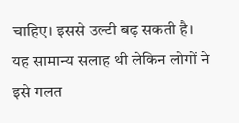चाहिए। इससे उल्टी बढ़ सकती है। यह सामान्य सलाह थी लेकिन लोगों ने इसे गलत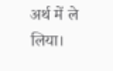अर्थ में ले लिया।